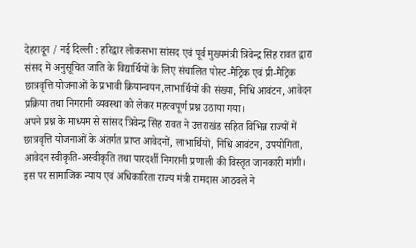देहरादून / नई दिल्ली : हरिद्वार लोकसभा सांसद एवं पूर्व मुख्यमंत्री त्रिवेन्द्र सिंह रावत द्वारा संसद में अनुसूचित जाति के विद्यार्थियों के लिए संचालित पोस्ट-मैट्रिक एवं प्री-मैट्रिक छात्रवृत्ति योजनाओं के प्रभावी क्रियान्वयन,लाभार्थियों की संख्या, निधि आवंटन, आवेदन प्रक्रिया तथा निगरानी व्यवस्था को लेकर महत्वपूर्ण प्रश्न उठाया गया।
अपने प्रश्न के माध्यम से सांसद त्रिवेन्द्र सिंह रावत ने उत्तराखंड सहित विभिन्न राज्यों में छात्रवृत्ति योजनाओं के अंतर्गत प्राप्त आवेदनों, लाभार्थियों, निधि आवंटन, उपयोगिता, आवेदन स्वीकृति-अस्वीकृति तथा पारदर्शी निगरानी प्रणाली की विस्तृत जानकारी मांगी।
इस पर सामाजिक न्याय एवं अधिकारिता राज्य मंत्री रामदास आठवले ने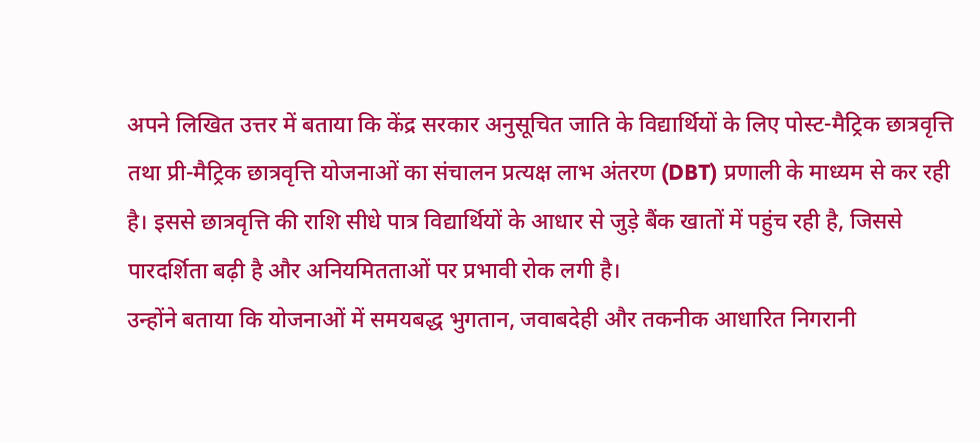अपने लिखित उत्तर में बताया कि केंद्र सरकार अनुसूचित जाति के विद्यार्थियों के लिए पोस्ट-मैट्रिक छात्रवृत्ति तथा प्री-मैट्रिक छात्रवृत्ति योजनाओं का संचालन प्रत्यक्ष लाभ अंतरण (DBT) प्रणाली के माध्यम से कर रही है। इससे छात्रवृत्ति की राशि सीधे पात्र विद्यार्थियों के आधार से जुड़े बैंक खातों में पहुंच रही है, जिससे पारदर्शिता बढ़ी है और अनियमितताओं पर प्रभावी रोक लगी है।
उन्होंने बताया कि योजनाओं में समयबद्ध भुगतान, जवाबदेही और तकनीक आधारित निगरानी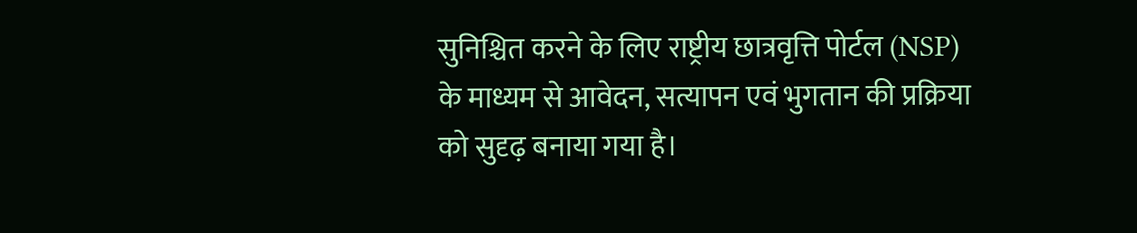सुनिश्चित करने के लिए राष्ट्रीय छात्रवृत्ति पोर्टल (NSP) के माध्यम से आवेदन, सत्यापन एवं भुगतान की प्रक्रिया को सुदृढ़ बनाया गया है।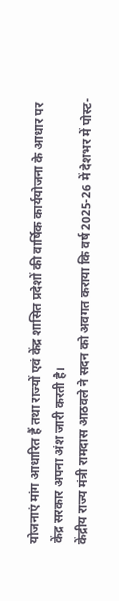योजनाएं मांग आधारित हैं तथा राज्यों एवं केंद्र शासित प्रदेशों की वार्षिक कार्ययोजना के आधार पर केंद्र सरकार अपना अंश जारी करती है।
केंद्रीय राज्य मंत्री रामदास आठवले ने सदन को अवगत कराया कि वर्ष 2025-26 में देशभर में पोस्ट-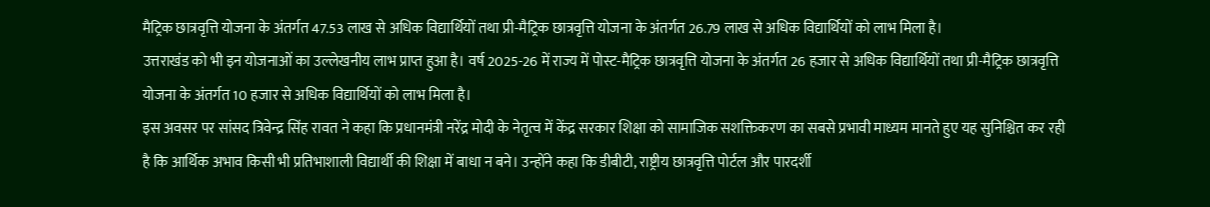मैट्रिक छात्रवृत्ति योजना के अंतर्गत 47.53 लाख से अधिक विद्यार्थियों तथा प्री-मैट्रिक छात्रवृत्ति योजना के अंतर्गत 26.79 लाख से अधिक विद्यार्थियों को लाभ मिला है।
उत्तराखंड को भी इन योजनाओं का उल्लेखनीय लाभ प्राप्त हुआ है। वर्ष 2025-26 में राज्य में पोस्ट-मैट्रिक छात्रवृत्ति योजना के अंतर्गत 26 हजार से अधिक विद्यार्थियों तथा प्री-मैट्रिक छात्रवृत्ति योजना के अंतर्गत 10 हजार से अधिक विद्यार्थियों को लाभ मिला है।
इस अवसर पर सांसद त्रिवेन्द्र सिंह रावत ने कहा कि प्रधानमंत्री नरेंद्र मोदी के नेतृत्व में केंद्र सरकार शिक्षा को सामाजिक सशक्तिकरण का सबसे प्रभावी माध्यम मानते हुए यह सुनिश्चित कर रही है कि आर्थिक अभाव किसी भी प्रतिभाशाली विद्यार्थी की शिक्षा में बाधा न बने। उन्होंने कहा कि डीबीटी, राष्ट्रीय छात्रवृत्ति पोर्टल और पारदर्शी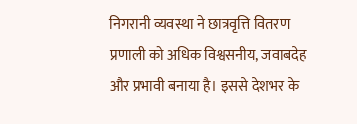निगरानी व्यवस्था ने छात्रवृत्ति वितरण प्रणाली को अधिक विश्वसनीय, जवाबदेह और प्रभावी बनाया है। इससे देशभर के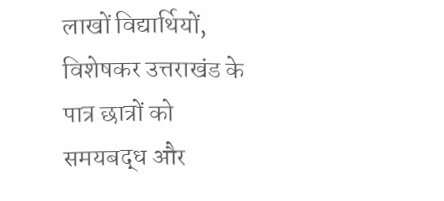लाखों विद्यार्थियों, विशेषकर उत्तराखंड के पात्र छात्रों को समयबद्ध और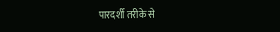पारदर्शी तरीके से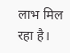लाभ मिल रहा है।